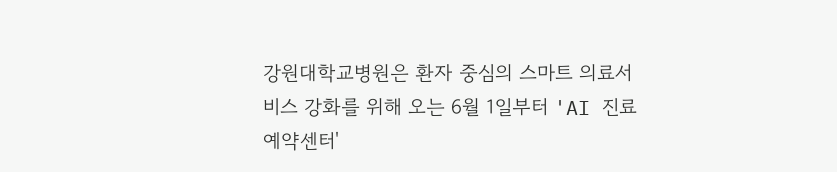강원대학교병원은 환자 중심의 스마트 의료서비스 강화를 위해 오는 6월 1일부터 'AI 진료예약센터'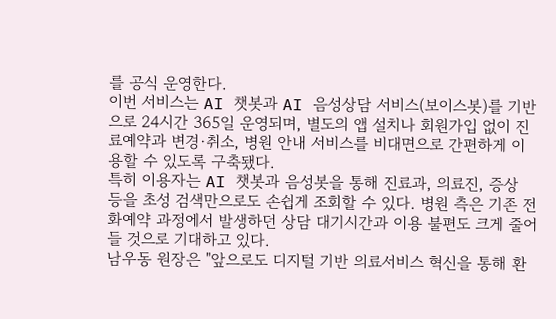를 공식 운영한다.
이번 서비스는 AI 챗봇과 AI 음성상담 서비스(보이스봇)를 기반으로 24시간 365일 운영되며, 별도의 앱 설치나 회원가입 없이 진료예약과 변경·취소, 병원 안내 서비스를 비대면으로 간편하게 이용할 수 있도록 구축됐다.
특히 이용자는 AI 챗봇과 음성봇을 통해 진료과, 의료진, 증상 등을 초성 검색만으로도 손쉽게 조회할 수 있다. 병원 측은 기존 전화예약 과정에서 발생하던 상담 대기시간과 이용 불편도 크게 줄어들 것으로 기대하고 있다.
남우동 원장은 "앞으로도 디지털 기반 의료서비스 혁신을 통해 환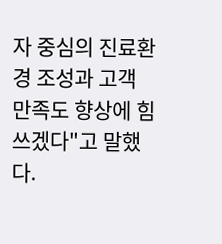자 중심의 진료환경 조성과 고객 만족도 향상에 힘쓰겠다"고 말했다.